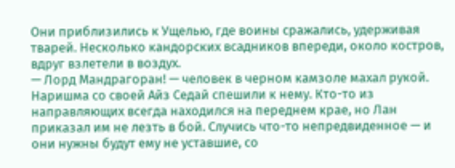Они приблизились к Ущелью, где воины сражались, удерживая тварей. Несколько кандорских всадников впереди, около костров, вдруг взлетели в воздух.
— Лорд Мандрагоран! — человек в черном камзоле махал рукой. Наришма со своей Айз Седай спешили к нему. Кто-то из направляющих всегда находился на переднем крае, но Лан приказал им не лезть в бой. Случись что-то непредвиденное — и они нужны будут ему не уставшие, со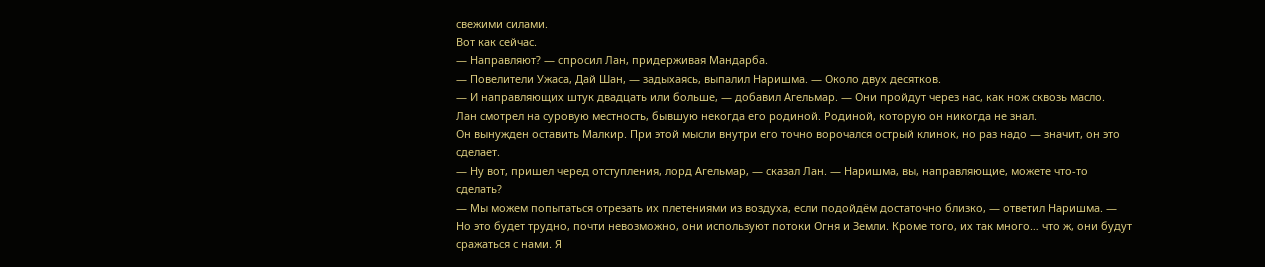свежими силами.
Вот как сейчас.
— Направляют? — спросил Лан, придерживая Мандарба.
— Повелители Ужаса, Дай Шан, — задыхаясь, выпалил Наришма. — Около двух десятков.
— И направляющих штук двадцать или больше, — добавил Агельмар. — Они пройдут через нас, как нож сквозь масло.
Лан смотрел на суровую местность, бывшую некогда его родиной. Родиной, которую он никогда не знал.
Он вынужден оставить Малкир. При этой мысли внутри его точно ворочался острый клинок, но раз надо — значит, он это сделает.
— Ну вот, пришел черед отступления, лорд Агельмар, — сказал Лан. — Наришма, вы, направляющие, можете что-то сделать?
— Мы можем попытаться отрезать их плетениями из воздуха, если подойдём достаточно близко, — ответил Наришма. — Но это будет трудно, почти невозможно, они используют потоки Огня и Земли. Кроме того, их так много… что ж, они будут сражаться с нами. Я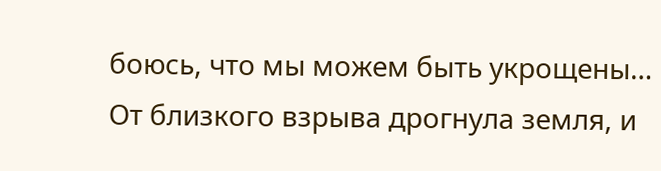боюсь, что мы можем быть укрощены…
От близкого взрыва дрогнула земля, и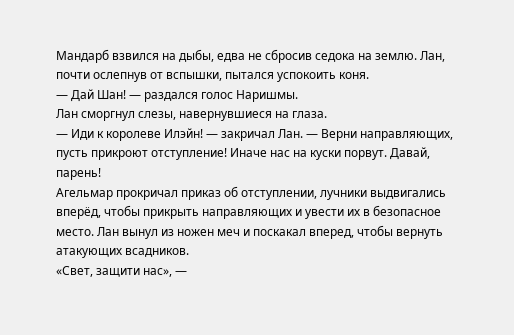Мандарб взвился на дыбы, едва не сбросив седока на землю. Лан, почти ослепнув от вспышки, пытался успокоить коня.
— Дай Шан! — раздался голос Наришмы.
Лан сморгнул слезы, навернувшиеся на глаза.
— Иди к королеве Илэйн! — закричал Лан. — Верни направляющих, пусть прикроют отступление! Иначе нас на куски порвут. Давай, парень!
Агельмар прокричал приказ об отступлении, лучники выдвигались вперёд, чтобы прикрыть направляющих и увести их в безопасное место. Лан вынул из ножен меч и поскакал вперед, чтобы вернуть атакующих всадников.
«Свет, защити нас», —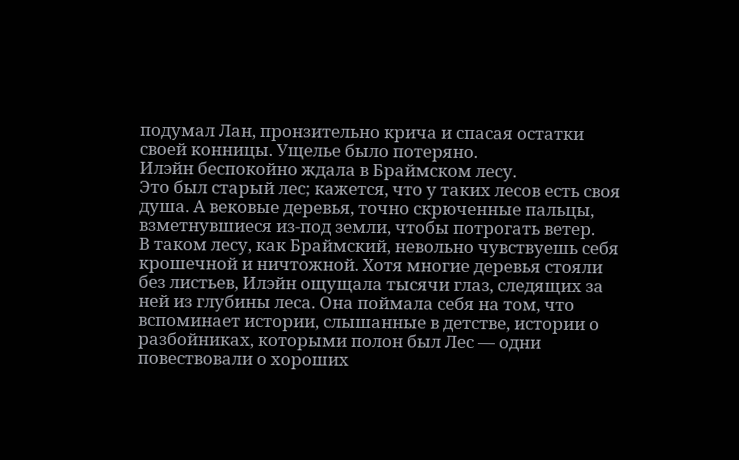подумал Лан, пронзительно крича и спасая остатки своей конницы. Ущелье было потеряно.
Илэйн беспокойно ждала в Браймском лесу.
Это был старый лес; кажется, что у таких лесов есть своя душа. А вековые деревья, точно скрюченные пальцы, взметнувшиеся из-под земли, чтобы потрогать ветер.
В таком лесу, как Браймский, невольно чувствуешь себя крошечной и ничтожной. Хотя многие деревья стояли без листьев, Илэйн ощущала тысячи глаз, следящих за ней из глубины леса. Она поймала себя на том, что вспоминает истории, слышанные в детстве, истории о разбойниках, которыми полон был Лес — одни повествовали о хороших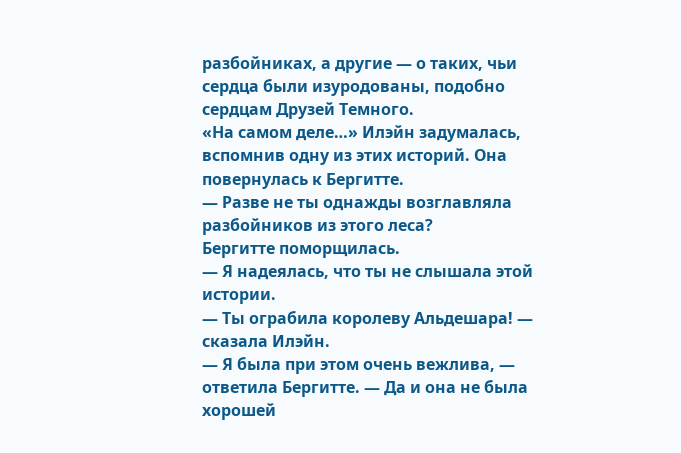разбойниках, а другие — о таких, чьи сердца были изуродованы, подобно сердцам Друзей Темного.
«На самом деле…» Илэйн задумалась, вспомнив одну из этих историй. Она повернулась к Бергитте.
— Разве не ты однажды возглавляла разбойников из этого леса?
Бергитте поморщилась.
— Я надеялась, что ты не слышала этой истории.
— Ты ограбила королеву Альдешара! — сказала Илэйн.
— Я была при этом очень вежлива, — ответила Бергитте. — Да и она не была хорошей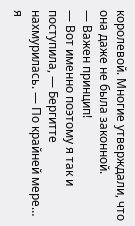королевой. Многие утверждали, что она даже не была законной.
— Важен принцип!
— Вот именно поэтому я так и поступила, — Бергитте нахмурилась. — По крайней мере… я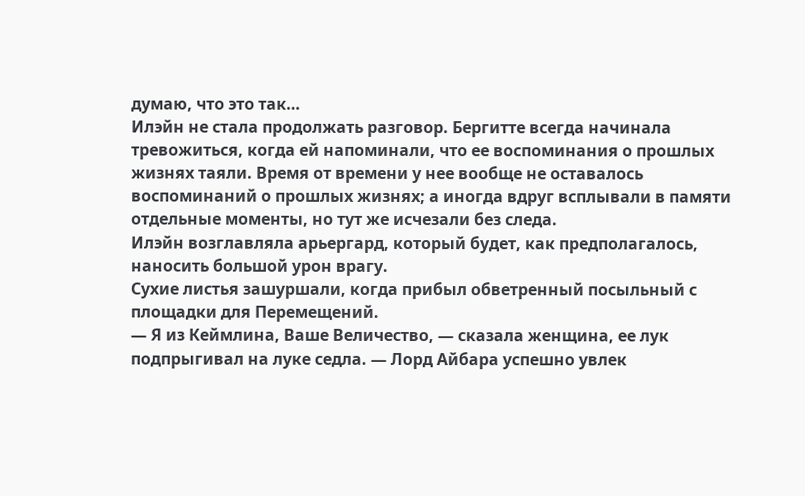думаю, что это так…
Илэйн не стала продолжать разговор. Бергитте всегда начинала тревожиться, когда ей напоминали, что ее воспоминания о прошлых жизнях таяли. Время от времени у нее вообще не оставалось воспоминаний о прошлых жизнях; а иногда вдруг всплывали в памяти отдельные моменты, но тут же исчезали без следа.
Илэйн возглавляла арьергард, который будет, как предполагалось, наносить большой урон врагу.
Сухие листья зашуршали, когда прибыл обветренный посыльный с площадки для Перемещений.
— Я из Кеймлина, Ваше Величество, — сказала женщина, ее лук подпрыгивал на луке седла. — Лорд Айбара успешно увлек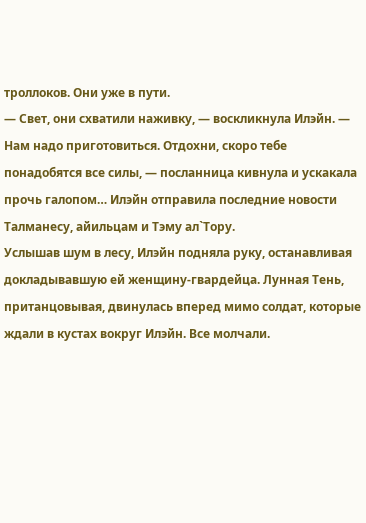троллоков. Они уже в пути.
— Свет, они схватили наживку, — воскликнула Илэйн. — Нам надо приготовиться. Отдохни, скоро тебе понадобятся все силы, — посланница кивнула и ускакала прочь галопом… Илэйн отправила последние новости Талманесу, айильцам и Тэму ал`Тору.
Услышав шум в лесу, Илэйн подняла руку, останавливая докладывавшую ей женщину-гвардейца. Лунная Тень, пританцовывая, двинулась вперед мимо солдат, которые ждали в кустах вокруг Илэйн. Все молчали.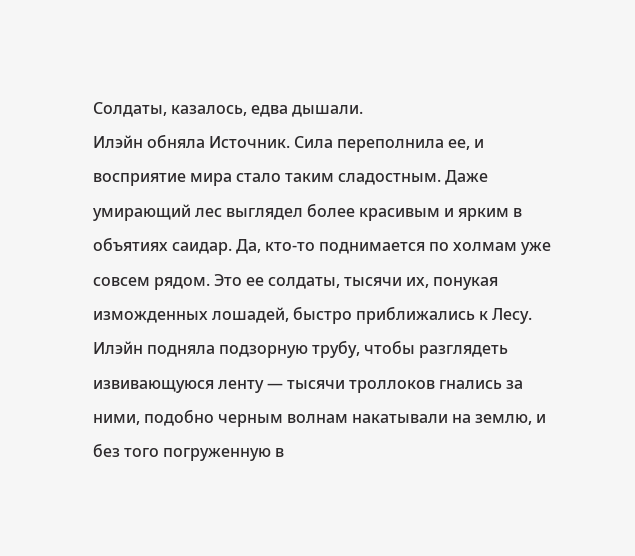Солдаты, казалось, едва дышали.
Илэйн обняла Источник. Сила переполнила ее, и восприятие мира стало таким сладостным. Даже умирающий лес выглядел более красивым и ярким в объятиях саидар. Да, кто-то поднимается по холмам уже совсем рядом. Это ее солдаты, тысячи их, понукая изможденных лошадей, быстро приближались к Лесу. Илэйн подняла подзорную трубу, чтобы разглядеть извивающуюся ленту — тысячи троллоков гнались за ними, подобно черным волнам накатывали на землю, и без того погруженную в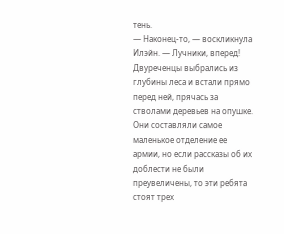тень.
— Наконец-то, — воскликнула Илэйн. — Лучники, вперед!
Двуреченцы выбрались из глубины леса и встали прямо перед ней, прячась за стволами деревьев на опушке. Они составляли самое маленькое отделение ее армии, но если рассказы об их доблести не были преувеличены, то эти ребята стоят трех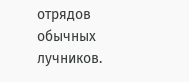отрядов обычных лучников.